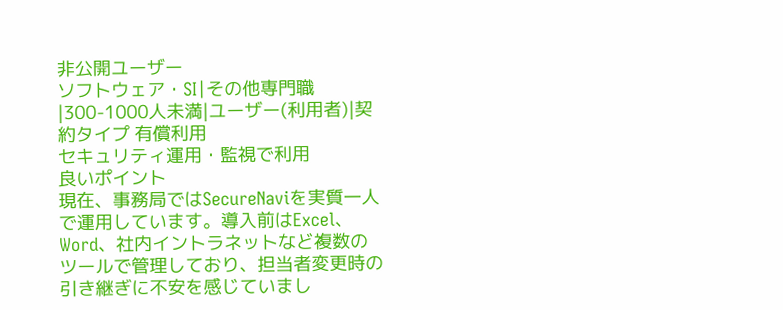非公開ユーザー
ソフトウェア・SI|その他専門職|300-1000人未満|ユーザー(利用者)|契約タイプ 有償利用
セキュリティ運用・監視で利用
良いポイント
現在、事務局ではSecureNaviを実質一人で運用しています。導入前はExcel、Word、社内イントラネットなど複数のツールで管理しており、担当者変更時の引き継ぎに不安を感じていまし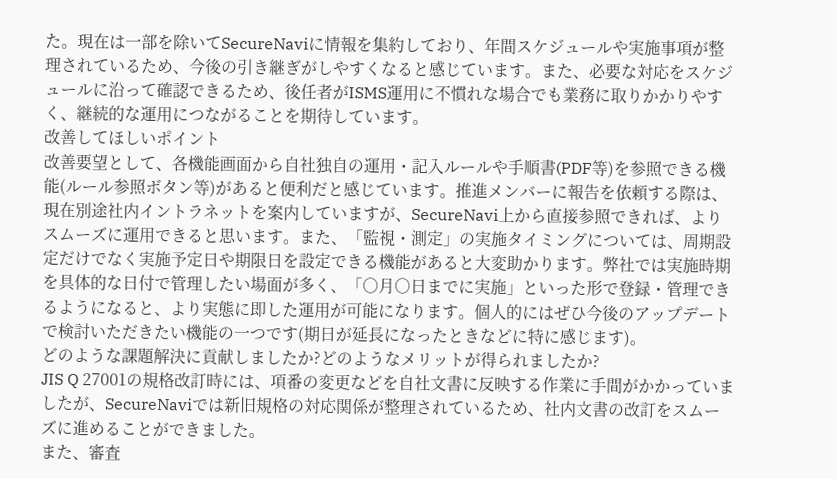た。現在は一部を除いてSecureNaviに情報を集約しており、年間スケジュールや実施事項が整理されているため、今後の引き継ぎがしやすくなると感じています。また、必要な対応をスケジュールに沿って確認できるため、後任者がISMS運用に不慣れな場合でも業務に取りかかりやすく、継続的な運用につながることを期待しています。
改善してほしいポイント
改善要望として、各機能画面から自社独自の運用・記入ルールや手順書(PDF等)を参照できる機能(ルール参照ボタン等)があると便利だと感じています。推進メンバーに報告を依頼する際は、現在別途社内イントラネットを案内していますが、SecureNavi上から直接参照できれば、よりスムーズに運用できると思います。また、「監視・測定」の実施タイミングについては、周期設定だけでなく実施予定日や期限日を設定できる機能があると大変助かります。弊社では実施時期を具体的な日付で管理したい場面が多く、「○月○日までに実施」といった形で登録・管理できるようになると、より実態に即した運用が可能になります。個人的にはぜひ今後のアップデートで検討いただきたい機能の一つです(期日が延長になったときなどに特に感じます)。
どのような課題解決に貢献しましたか?どのようなメリットが得られましたか?
JIS Q 27001の規格改訂時には、項番の変更などを自社文書に反映する作業に手間がかかっていましたが、SecureNaviでは新旧規格の対応関係が整理されているため、社内文書の改訂をスムーズに進めることができました。
また、審査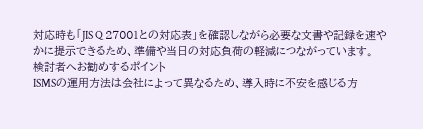対応時も「JIS Q 27001との対応表」を確認しながら必要な文書や記録を速やかに提示できるため、準備や当日の対応負荷の軽減につながっています。
検討者へお勧めするポイント
ISMSの運用方法は会社によって異なるため、導入時に不安を感じる方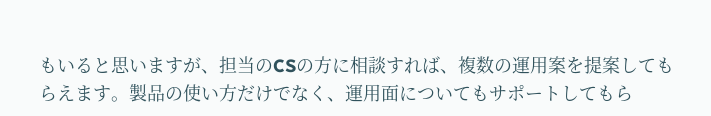もいると思いますが、担当のCSの方に相談すれば、複数の運用案を提案してもらえます。製品の使い方だけでなく、運用面についてもサポートしてもら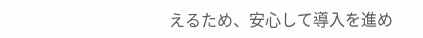えるため、安心して導入を進め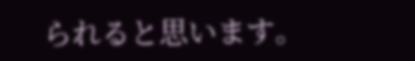られると思います。